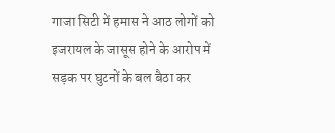गाजा सिटी में हमास ने आठ लोगों को इजरायल के जासूस होने के आरोप में सड़क पर घुटनों के बल बैठा कर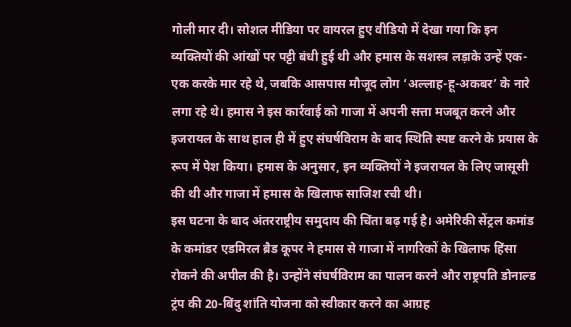गोली मार दी। सोशल मीडिया पर वायरल हुए वीडियो में देखा गया कि इन व्यक्तियों की आंखों पर पट्टी बंधी हुई थी और हमास के सशस्त्र लड़ाके उन्हें एक-एक करके मार रहे थे, जबकि आसपास मौजूद लोग ‘अल्लाह-हू-अकबर’ के नारे लगा रहे थे। हमास ने इस कार्रवाई को गाजा में अपनी सत्ता मजबूत करने और इजरायल के साथ हाल ही में हुए संघर्षविराम के बाद स्थिति स्पष्ट करने के प्रयास के रूप में पेश किया। हमास के अनुसार, इन व्यक्तियों ने इजरायल के लिए जासूसी की थी और गाजा में हमास के खिलाफ साजिश रची थी।
इस घटना के बाद अंतरराष्ट्रीय समुदाय की चिंता बढ़ गई है। अमेरिकी सेंट्रल कमांड के कमांडर एडमिरल ब्रैड कूपर ने हमास से गाजा में नागरिकों के खिलाफ हिंसा रोकने की अपील की है। उन्होंने संघर्षविराम का पालन करने और राष्ट्रपति डोनाल्ड ट्रंप की 20-बिंदु शांति योजना को स्वीकार करने का आग्रह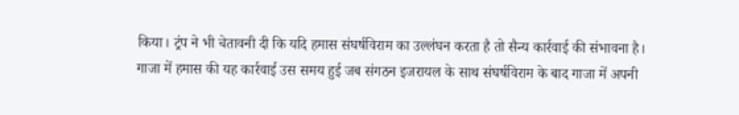किया। ट्रंप ने भी चेतावनी दी कि यदि हमास संघर्षविराम का उल्लंघन करता है तो सैन्य कार्रवाई की संभावना है।
गाजा में हमास की यह कार्रवाई उस समय हुई जब संगठन इजरायल के साथ संघर्षविराम के बाद गाजा में अपनी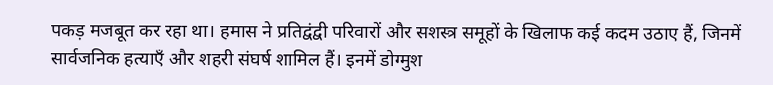पकड़ मजबूत कर रहा था। हमास ने प्रतिद्वंद्वी परिवारों और सशस्त्र समूहों के खिलाफ कई कदम उठाए हैं, जिनमें सार्वजनिक हत्याएँ और शहरी संघर्ष शामिल हैं। इनमें डोग्मुश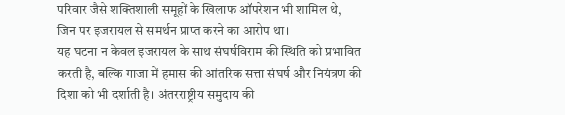परिवार जैसे शक्तिशाली समूहों के खिलाफ ऑपरेशन भी शामिल थे, जिन पर इजरायल से समर्थन प्राप्त करने का आरोप था।
यह घटना न केवल इजरायल के साथ संघर्षविराम की स्थिति को प्रभावित करती है, बल्कि गाजा में हमास की आंतरिक सत्ता संघर्ष और नियंत्रण की दिशा को भी दर्शाती है। अंतरराष्ट्रीय समुदाय की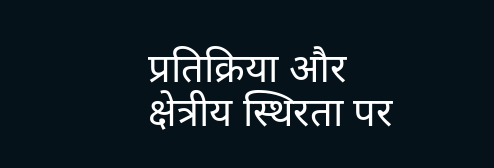प्रतिक्रिया और क्षेत्रीय स्थिरता पर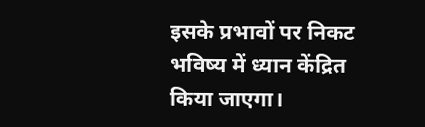इसके प्रभावों पर निकट भविष्य में ध्यान केंद्रित किया जाएगा।